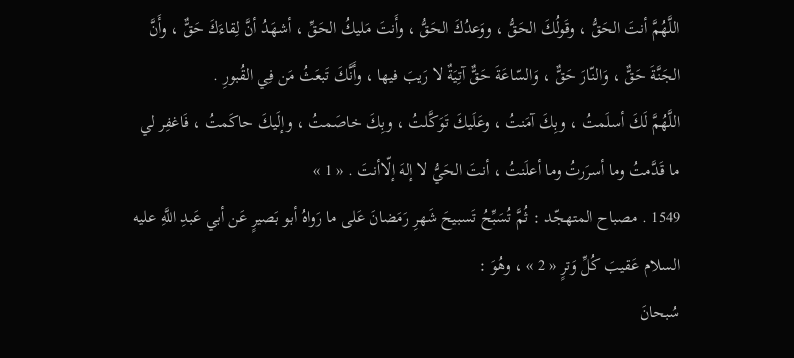اللَّهُمَّ أنتَ الحَقُّ ، وقَولُكَ الحَقُّ ، ووَعدُكَ الحَقُّ ، وأَنتَ مَليكُ الحَقِّ ، أشهَدُ أنَّ لِقاءَكَ حَقٌّ ، وأَنَّ الجَنَّةَ حَقٌّ ، وَالنّارَ حَقٌّ ، وَالسّاعَةَ حَقٌّ آتِيَةٌ لا رَيبَ فيها ، وأَنَّكَ تَبعَثُ مَن فِي القُبورِ .
اللَّهُمَّ لَكَ أسلَمتُ ، وبِكَ آمَنتُ ، وعَلَيكَ تَوَكَّلتُ ، وبِكَ خاصَمتُ ، وإلَيكَ حاكَمتُ ، فَاغفِر لي ما قَدَّمتُ وما أسرَرتُ وما أعلَنتُ ، أنتَ الحَيُّ لا إلهَ إلّاأنتَ . « 1 »
1549 . مصباح المتهجّد : ثُمَّ تُسَبِّحُ تَسبيحَ شَهرِ رَمَضانَ عَلى ما رَواهُ أبو بَصيرٍ عَن أبي عَبدِ اللَّهِ عليه السلام عَقيبَ كُلِّ وَترٍ « 2 » ، وهُوَ :
سُبحانَ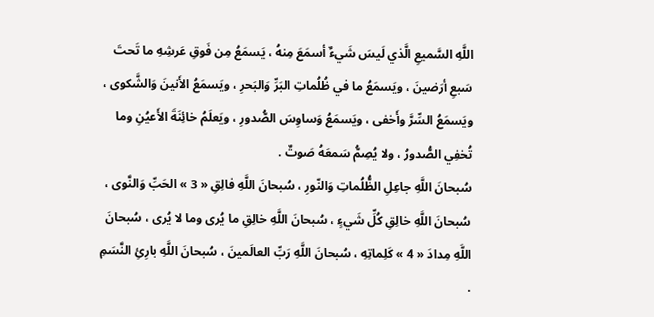اللَّهِ السَّميعِ الَّذي لَيسَ شَيءٌ أسمَعَ مِنهُ ، يَسمَعُ مِن فَوقِ عَرشِهِ ما تَحتَ سَبعِ أرَضينَ ، ويَسمَعُ ما في ظُلُماتِ البَرِّ وَالبَحرِ ، ويَسمَعُ الأَنينَ وَالشَّكوى ، ويَسمَعُ السِّرَّ وأَخفى ، ويَسمَعُ وَساوِسَ الصُّدورِ ، ويَعلَمُ خائِنَةَ الأَعيُنِ وما تُخفِي الصُّدورُ ، ولا يُصِمُّ سَمعَهُ صَوتٌ .
سُبحانَ اللَّهِ جاعِلِ الظُّلُماتِ وَالنّورِ ، سُبحانَ اللَّهِ فالِقِ « 3 » الحَبِّ وَالنَّوى ، سُبحانَ اللَّهِ خالِقِ كُلِّ شَيءٍ ، سُبحانَ اللَّهِ خالِقِ ما يُرى وما لا يُرى ، سُبحانَ اللَّهِ مِدادَ « 4 » كَلِماتِهِ ، سُبحانَ اللَّهِ رَبِّ العالَمينَ ، سُبحانَ اللَّهِ بارِئِ النَّسَمِ .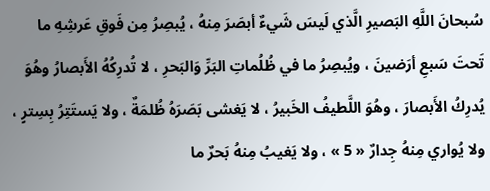سُبحانَ اللَّهِ البَصيرِ الَّذي لَيسَ شَيءٌ أبصَرَ مِنهُ ، يُبصِرُ مِن فَوقِ عَرشِهِ ما تَحتَ سَبعِ أرَضينَ ، ويُبصِرُ ما في ظُلُماتِ البَرِّ وَالبَحرِ ، لا تُدرِكُهُ الأَبصارُ وهُوَ يُدرِكُ الأَبصارَ ، وهُوَ اللَّطيفُ الخَبيرُ ، لا يَغشى بَصَرَهُ ظُلمَةٌ ، ولا يَستَتِرُ بِسِترٍ ، ولا يُواري مِنهُ جِدارٌ « 5 » ، ولا يَغيبُ مِنهُ بَحرٌ ما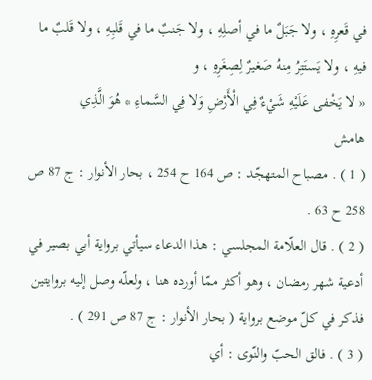في قَعرِهِ ، ولا جَبَلٌ ما في أصلِهِ ، ولا جَنبٌ ما في قَلبِهِ ، ولا قَلبٌ ما فيهِ ، ولا يَستَتِرُ مِنهُ صَغيرٌ لِصِغَرِهِ ، و
« لا يَخْفى عَلَيْهِ شَيْءٌ فِي الْأَرْضِ وَلا فِي السَّماءِ * هُوَ الَّذِي
هامش
( 1 ) . مصباح المتهجّد : ص 164 ح 254 ، بحار الأنوار : ج 87 ص 258 ح 63 .
( 2 ) . قال العلّامة المجلسي : هذا الدعاء سيأتي برواية أبي بصير في أدعية شهر رمضان ، وهو أكثر ممّا أورده هنا ، ولعلّه وصل إليه بروايتين فذكر في كلّ موضع برواية ( بحار الأنوار : ج 87 ص 291 ) .
( 3 ) . فالق الحبّ والنّوى : أي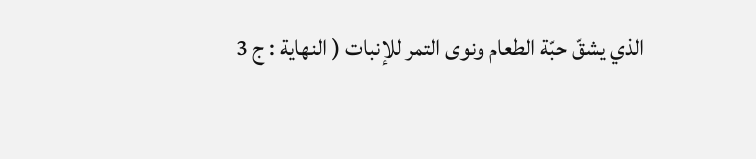الذي يشقّ حبّة الطعام ونوى التمر للإنبات ( النهاية : ج 3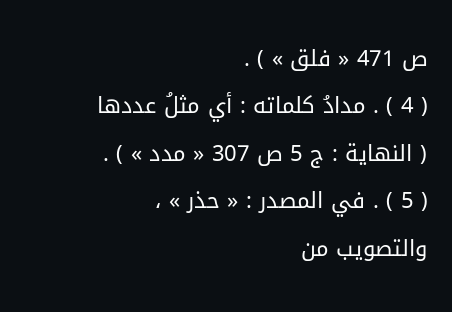ص 471 « فلق » ) .
( 4 ) . مدادُ كلماته : أي مثلُ عددها ( النهاية : ج 5 ص 307 « مدد » ) .
( 5 ) . في المصدر : « حذر » ، والتصويب من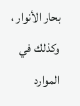بحار الأنوار ، وكذلك في الموارد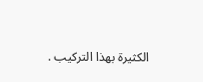الكثيرة بهذا التركيب .